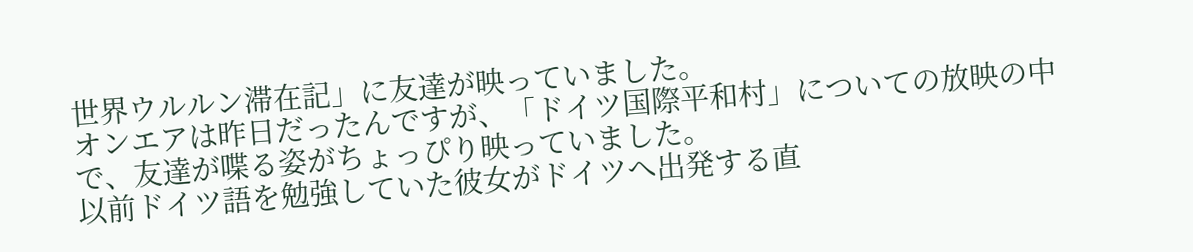世界ウルルン滞在記」に友達が映っていました。
オンエアは昨日だったんですが、「ドイツ国際平和村」についての放映の中で、友達が喋る姿がちょっぴり映っていました。
以前ドイツ語を勉強していた彼女がドイツへ出発する直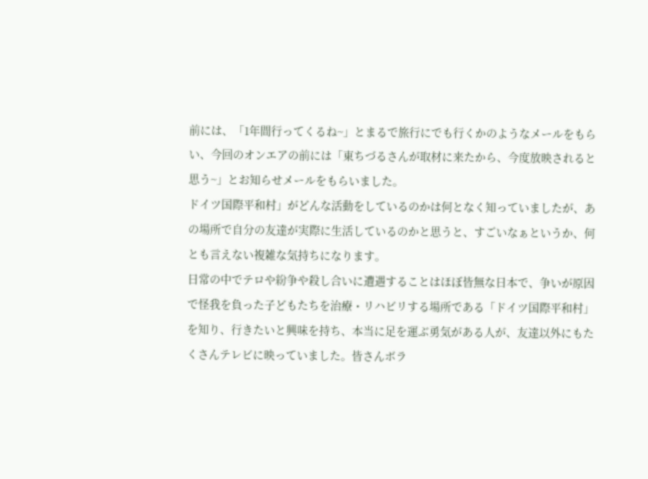前には、「1年間行ってくるね~」とまるで旅行にでも行くかのようなメールをもらい、今回のオンエアの前には「東ちづるさんが取材に来たから、今度放映されると思う~」とお知らせメールをもらいました。
ドイツ国際平和村」がどんな活動をしているのかは何となく知っていましたが、あの場所で自分の友達が実際に生活しているのかと思うと、すごいなぁというか、何とも言えない複雑な気持ちになります。
日常の中でテロや紛争や殺し合いに遭遇することはほぼ皆無な日本で、争いが原因で怪我を負った子どもたちを治療・リハビリする場所である「ドイツ国際平和村」を知り、行きたいと興味を持ち、本当に足を運ぶ勇気がある人が、友達以外にもたくさんテレビに映っていました。皆さんボラ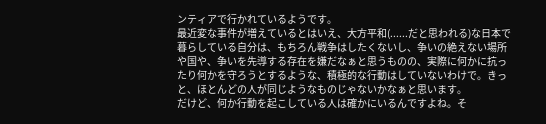ンティアで行かれているようです。
最近変な事件が増えているとはいえ、大方平和(......だと思われる)な日本で暮らしている自分は、もちろん戦争はしたくないし、争いの絶えない場所や国や、争いを先導する存在を嫌だなぁと思うものの、実際に何かに抗ったり何かを守ろうとするような、積極的な行動はしていないわけで。きっと、ほとんどの人が同じようなものじゃないかなぁと思います。
だけど、何か行動を起こしている人は確かにいるんですよね。そ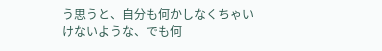う思うと、自分も何かしなくちゃいけないような、でも何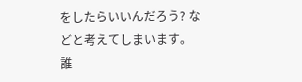をしたらいいんだろう? などと考えてしまいます。
誰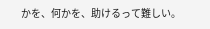かを、何かを、助けるって難しい。